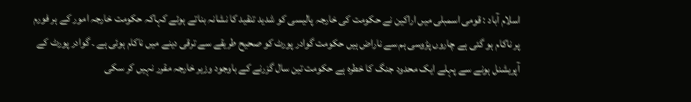اسلام آباد : قومی اسمبلی میں اراکین نے حکومت کی خارجہ پالیسی کو شدید تنقید کا نشانہ بناتے ہوئے کہاکہ حکومت خارجہ امور کے ہر فورم پر ناکام ہو گئی ہے چاروں پڑوسی ہم سے ناراض ہیں حکومت گوادر پورٹ کو صحیح طریقے سے ترقی دینے میں ناکام ہوئی ہے ۔ گوادر پورٹ کے آپریشنل ہونے سے پہلے ایک محدود جنگ کا خطرہ ہے حکومت تین سال گزرنے کے باوجود وزیر خارجہ مقرر نہیں کر سکی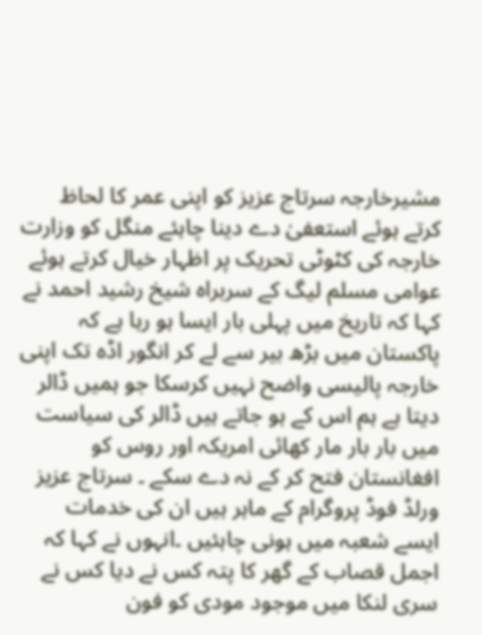مشیرخارجہ سرتاج عزیز کو اپنی عمر کا لحاظ کرتے ہوئے استعفیٰ دے دینا چاہئے منگل کو وزارت خارجہ کی کٹوٹی تحریک پر اظہار خیال کرتے ہوئے عوامی مسلم لیگ کے سربراہ شیخ رشید احمد نے کہا کہ تاریخ میں پہلی بار ایسا ہو رہا ہے کہ پاکستان میں بڑھ بیر سے لے کر انگور اڈہ تک اپنی خارجہ پالیسی واضح نہیں کرسکا جو ہمیں ڈالر دیتا ہے ہم اس کے ہو جاتے ہیں ڈالر کی سیاست میں بار بار مار کھائی امریکہ اور روس کو افغانستان فتح کر کے نہ دے سکے ۔ سرتاج عزیز ورلڈ فوڈ پروگرام کے ماہر ہیں ان کی خدمات ایسے شعبہ میں ہونی چاہئیں ۔انہوں نے کہا کہ اجمل قصاب کے گھر کا پتہ کس نے دیا کس نے سری لنکا میں موجود مودی کو فون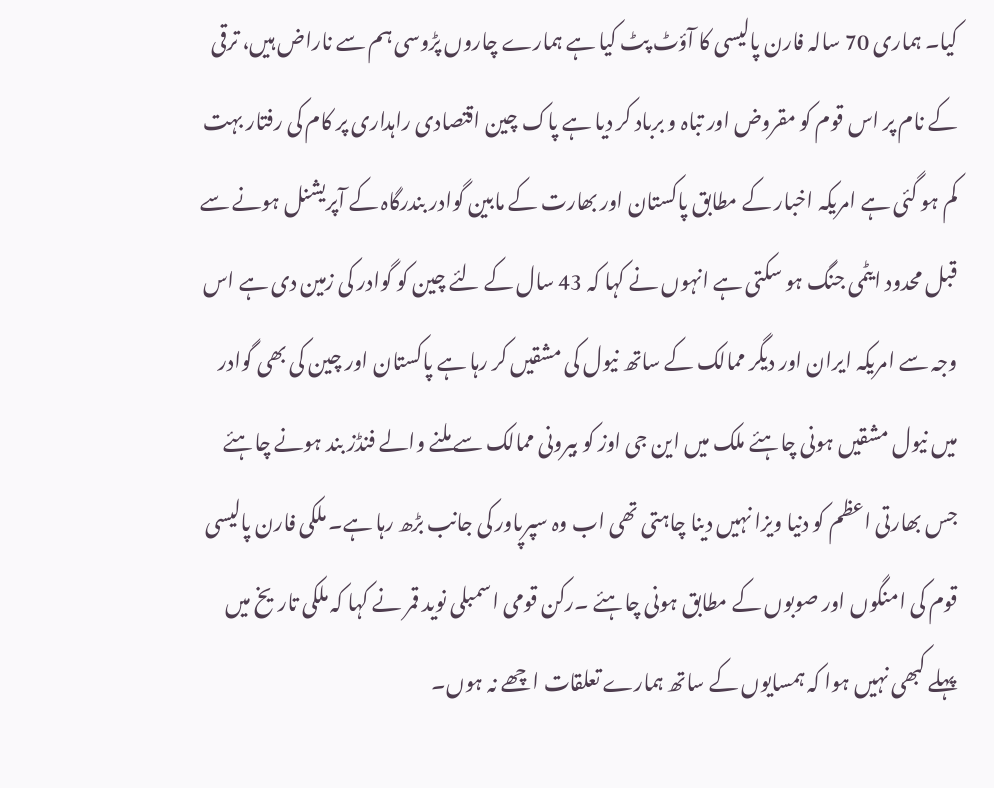کیا۔ ہماری 70 سالہ فارن پالیسی کا آؤٹ پٹ کیا ہے ہمارے چاروں پڑوسی ہم سے ناراض ہیں، ترقی کے نام پر اس قوم کو مقروض اور تباہ و برباد کر دیا ہے پاک چین اقتصادی راہداری پر کام کی رفتار بہت کم ہو گئی ہے امریکہ اخبار کے مطابق پاکستان اور بھارت کے مابین گوادر بندرگاہ کے آپریشنل ہونے سے قبل محدود ایٹمی جنگ ہو سکتی ہے انہوں نے کہا کہ 43 سال کے لئے چین کو گوادر کی زمین دی ہے اس وجہ سے امریکہ ایران اور دیگر ممالک کے ساتھ نیول کی مشقیں کر رہا ہے پاکستان اور چین کی بھی گوادر میں نیول مشقیں ہونی چاہئے ملک میں این جی اوز کو بیرونی ممالک سے ملنے والے فنڈز بند ہونے چاہئے جس بھارتی اعظم کو دنیا ویزا نہیں دینا چاہتی تھی اب وہ سپرپاور کی جانب بڑھ رہا ہے۔ ملکی فارن پالیسی قوم کی امنگوں اور صوبوں کے مطابق ہونی چاہئے ۔رکن قومی اسمبلی نوید قمر نے کہا کہ ملکی تاریخ میں پہلے کبھی نہیں ہوا کہ ہمسایوں کے ساتھ ہمارے تعلقات اچھے نہ ہوں۔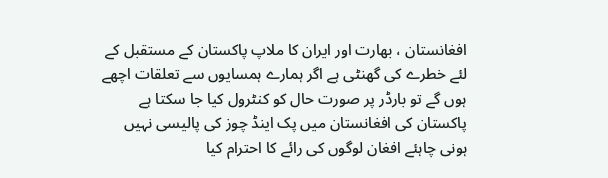افغانستان ، بھارت اور ایران کا ملاپ پاکستان کے مستقبل کے لئے خطرے کی گھنٹی ہے اگر ہمارے ہمسایوں سے تعلقات اچھے ہوں گے تو بارڈر پر صورت حال کو کنٹرول کیا جا سکتا ہے پاکستان کی افغانستان میں پک اینڈ چوز کی پالیسی نہیں ہونی چاہئے افغان لوگوں کی رائے کا احترام کیا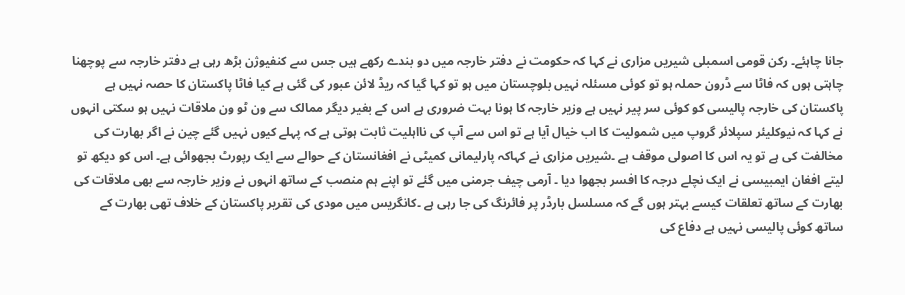جانا چاہئے۔ رکن قومی اسمبلی شیریں مزاری نے کہا کہ حکومت نے دفتر خارجہ میں دو بندے رکھے ہیں جس سے کنفیوژن بڑھ رہی ہے دفتر خارجہ سے پوچھنا چاہتی ہوں کہ فاٹا سے ڈرون حملہ ہو تو کوئی مسئلہ نہیں بلوچستان میں ہو تو کہا گیا کہ ریڈ لائن عبور کی گئی ہے کیا فاٹا پاکستان کا حصہ نہیں ہے پاکستان کی خارجہ پالیسی کو کوئی سر پیر نہیں ہے وزیر خارجہ کا ہونا بہت ضروری ہے اس کے بغیر دیگر ممالک سے ون ٹو ون ملاقات نہیں ہو سکتی انہوں نے کہا کہ نیوکلیئر سپلائر گروپ میں شمولیت کا اب خیال آیا ہے تو اس سے آپ کی نااہلیت ثابت ہوتی ہے کہ پہلے کیوں نہیں گئے چین نے اگر بھارت کی مخالفت کی ہے تو یہ اس کا اصولی موقف ہے ۔شیریں مزاری نے کہاکہ پارلیمانی کمیٹی نے افغانستان کے حوالے سے ایک رپورٹ بجھوائی ہے۔ اس کو دیکھ تو لیتے افغان ایمبیسی نے ایک نچلے درجہ کا افسر بجھوا دیا ۔ آرمی چیف جرمنی میں گئے تو اپنے ہم منصب کے ساتھ انہوں نے وزیر خارجہ سے بھی ملاقات کی بھارت کے ساتھ تعلقات کیسے بہتر ہوں گے کہ مسلسل بارڈر پر فائرنگ کی جا رہی ہے ۔کانگریس میں مودی کی تقریر پاکستان کے خلاف تھی بھارت کے ساتھ کوئی پالیسی نہیں ہے دفاع کی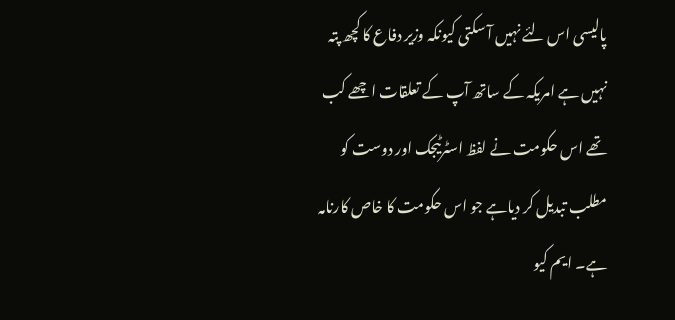پالیسی اس لئے نہیں آ سکتی کیونکہ وزیر دفاع کا کچھ پتہ نہیں ہے امریکہ کے ساتھ آپ کے تعلقات اچھے کب تھے اس حکومت نے لفظ اسٹرٹیجک اور دوست کو مطلب تبدیل کر دیاہے جو اس حکومت کا خاص کارنامہ ہے۔ ایم کیو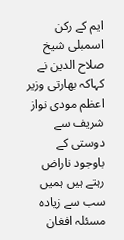ایم کے رکن اسمبلی شیخ صلاح الدین نے کہاکہ بھارتی وزیر اعظم مودی نواز شریف سے دوستی کے باوجود ناراض رہتے ہیں ہمیں سب سے زیادہ مسئلہ افغان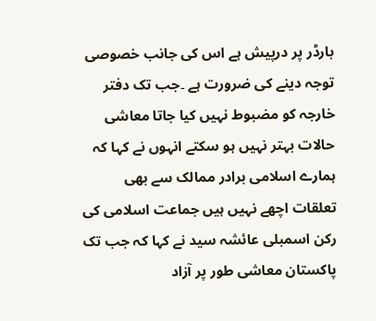بارڈر پر درپیش ہے اس کی جانب خصوصی توجہ دینے کی ضرورت ہے ۔جب تک دفتر خارجہ کو مضبوط نہیں کیا جاتا معاشی حالات بہتر نہیں ہو سکتے انہوں نے کہا کہ ہمارے اسلامی برادر ممالک سے بھی تعلقات اچھے نہیں ہیں جماعت اسلامی کی رکن اسمبلی عائشہ سید نے کہا کہ جب تک پاکستان معاشی طور پر آزاد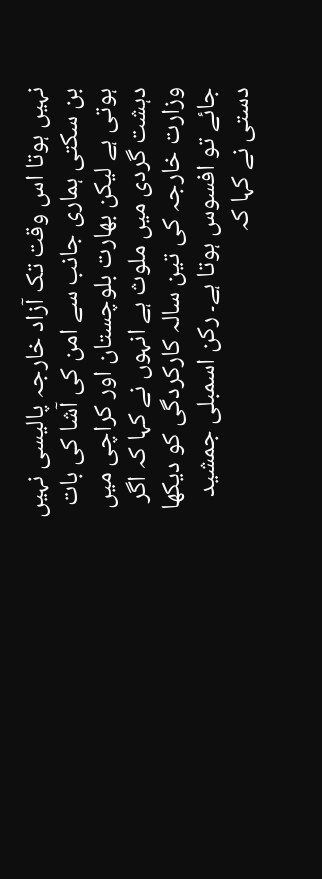نہیں ہوتا اس وقت تک آزاد خارجہ پالیسی نہیں بن سکتی ہماری جانب سے امن کی آشا کی بات ہوتی ہے لیکن بھارت بلوچستان اور کراچی میں دہشت گردی میں ملوث ہے انہوں نے کہا کہ اگر وزارت خارجہ کی تین سالہ کارکردگی کو دیکھا جائے تو افسوس ہوتا ہے۔ رکن اسمبلی جمشید دستی نے کہا کہ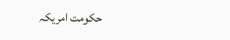حکومت امریکہ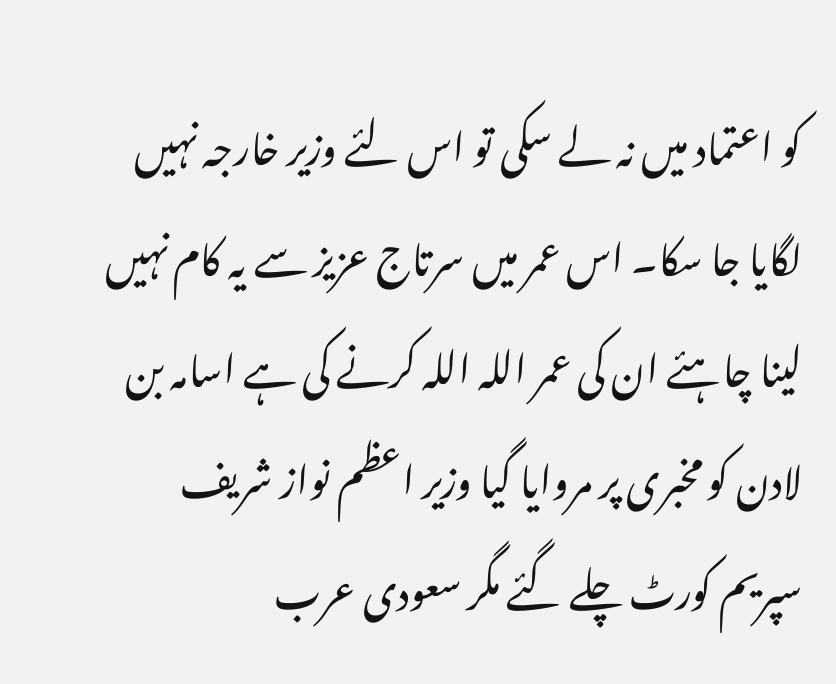کو اعتماد میں نہ لے سکی تو اس لئے وزیر خارجہ نہیں لگایا جا سکا۔ اس عمر میں سرتاج عزیز سے یہ کام نہیں لینا چاہئے ان کی عمر اللہ اللہ کرنے کی ہے اسامہ بن لادن کو مخبری پر مروایا گیا وزیر اعظم نواز شریف سپریم کورٹ چلے گئے مگر سعودی عرب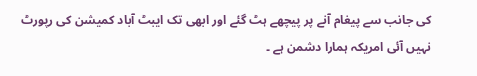کی جانب سے پیغام آنے پر پیچھے ہٹ گئے اور ابھی تک ایبٹ آباد کمیشن کی رپورٹ نہیں آئی امریکہ ہمارا دشمن ہے ۔